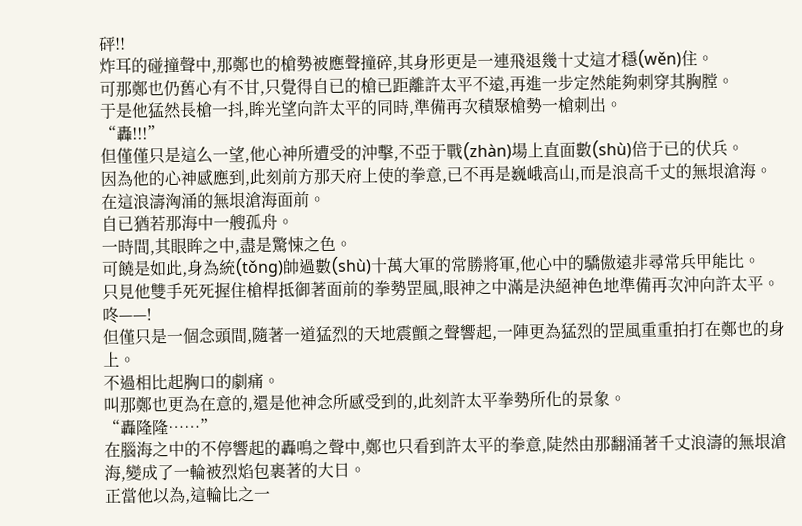砰!!
炸耳的碰撞聲中,那鄭也的槍勢被應聲撞碎,其身形更是一連飛退幾十丈這才穩(wěn)住。
可那鄭也仍舊心有不甘,只覺得自已的槍已距離許太平不遠,再進一步定然能夠刺穿其胸膛。
于是他猛然長槍一抖,眸光望向許太平的同時,準備再次積聚槍勢一槍刺出。
“轟!!!”
但僅僅只是這么一望,他心神所遭受的沖擊,不亞于戰(zhàn)場上直面數(shù)倍于已的伏兵。
因為他的心神感應到,此刻前方那天府上使的拳意,已不再是巍峨高山,而是浪高千丈的無垠滄海。
在這浪濤洶涌的無垠滄海面前。
自已猶若那海中一艘孤舟。
一時間,其眼眸之中,盡是驚悚之色。
可饒是如此,身為統(tǒng)帥過數(shù)十萬大軍的常勝將軍,他心中的驕傲遠非尋常兵甲能比。
只見他雙手死死握住槍桿抵御著面前的拳勢罡風,眼神之中滿是決絕神色地準備再次沖向許太平。
咚——!
但僅只是一個念頭間,隨著一道猛烈的天地震顫之聲響起,一陣更為猛烈的罡風重重拍打在鄭也的身上。
不過相比起胸口的劇痛。
叫那鄭也更為在意的,還是他神念所感受到的,此刻許太平拳勢所化的景象。
“轟隆隆……”
在腦海之中的不停響起的轟鳴之聲中,鄭也只看到許太平的拳意,陡然由那翻涌著千丈浪濤的無垠滄海,變成了一輪被烈焰包裹著的大日。
正當他以為,這輪比之一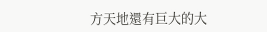方天地還有巨大的大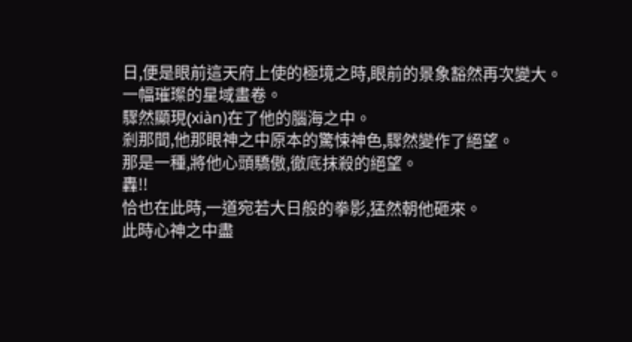日,便是眼前這天府上使的極境之時,眼前的景象豁然再次變大。
一幅璀璨的星域畫卷。
驟然顯現(xiàn)在了他的腦海之中。
剎那間,他那眼神之中原本的驚悚神色,驟然變作了絕望。
那是一種,將他心頭驕傲,徹底抹殺的絕望。
轟!!
恰也在此時,一道宛若大日般的拳影,猛然朝他砸來。
此時心神之中盡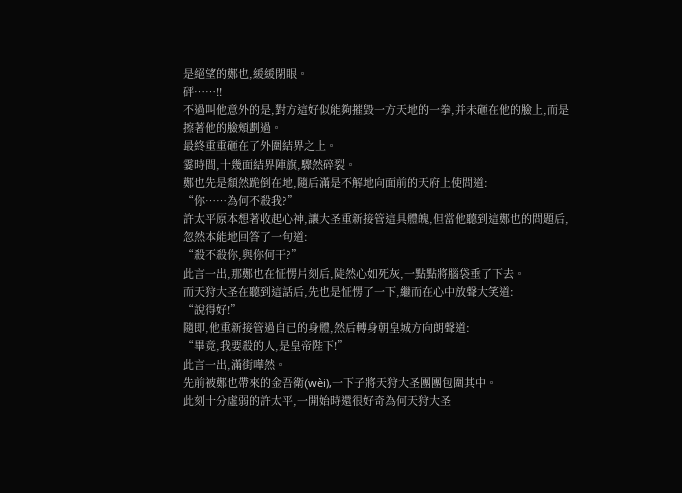是絕望的鄭也,緩緩閉眼。
砰……!!
不過叫他意外的是,對方這好似能夠摧毀一方天地的一拳,并未砸在他的臉上,而是擦著他的臉頰劃過。
最終重重砸在了外圍結界之上。
霎時間,十幾面結界陣旗,驟然碎裂。
鄭也先是頹然跪倒在地,隨后滿是不解地向面前的天府上使問道:
“你……為何不殺我?”
許太平原本想著收起心神,讓大圣重新接管這具體魄,但當他聽到這鄭也的問題后,忽然本能地回答了一句道:
“殺不殺你,與你何干?”
此言一出,那鄭也在怔愣片刻后,陡然心如死灰,一點點將腦袋垂了下去。
而天狩大圣在聽到這話后,先也是怔愣了一下,繼而在心中放聲大笑道:
“說得好!”
隨即,他重新接管過自已的身體,然后轉身朝皇城方向朗聲道:
“畢竟,我要殺的人,是皇帝陛下!”
此言一出,滿街嘩然。
先前被鄭也帶來的金吾衛(wèi),一下子將天狩大圣團團包圍其中。
此刻十分虛弱的許太平,一開始時還很好奇為何天狩大圣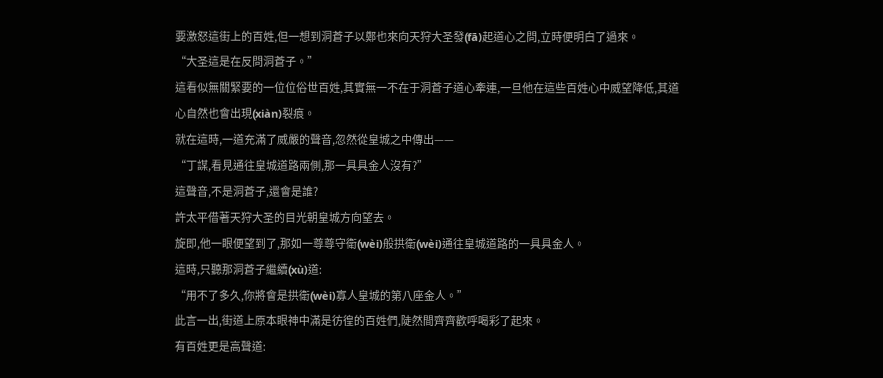要激怒這街上的百姓,但一想到洞蒼子以鄭也來向天狩大圣發(fā)起道心之問,立時便明白了過來。
“大圣這是在反問洞蒼子。”
這看似無關緊要的一位位俗世百姓,其實無一不在于洞蒼子道心牽連,一旦他在這些百姓心中威望降低,其道心自然也會出現(xiàn)裂痕。
就在這時,一道充滿了威嚴的聲音,忽然從皇城之中傳出——
“丁謀,看見通往皇城道路兩側,那一具具金人沒有?”
這聲音,不是洞蒼子,還會是誰?
許太平借著天狩大圣的目光朝皇城方向望去。
旋即,他一眼便望到了,那如一尊尊守衛(wèi)般拱衛(wèi)通往皇城道路的一具具金人。
這時,只聽那洞蒼子繼續(xù)道:
“用不了多久,你將會是拱衛(wèi)寡人皇城的第八座金人。”
此言一出,街道上原本眼神中滿是彷徨的百姓們,陡然間齊齊歡呼喝彩了起來。
有百姓更是高聲道: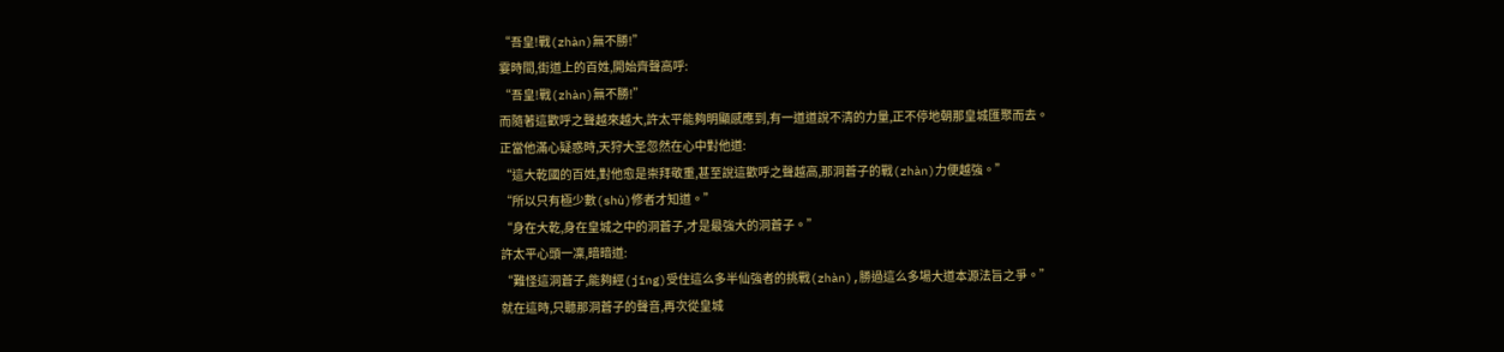“吾皇!戰(zhàn)無不勝!”
霎時間,街道上的百姓,開始齊聲高呼:
“吾皇!戰(zhàn)無不勝!”
而隨著這歡呼之聲越來越大,許太平能夠明顯感應到,有一道道說不清的力量,正不停地朝那皇城匯聚而去。
正當他滿心疑惑時,天狩大圣忽然在心中對他道:
“這大乾國的百姓,對他愈是崇拜敬重,甚至說這歡呼之聲越高,那洞蒼子的戰(zhàn)力便越強。”
“所以只有極少數(shù)修者才知道。”
“身在大乾,身在皇城之中的洞蒼子,才是最強大的洞蒼子。”
許太平心頭一凜,暗暗道:
“難怪這洞蒼子,能夠經(jīng)受住這么多半仙強者的挑戰(zhàn),勝過這么多場大道本源法旨之爭。”
就在這時,只聽那洞蒼子的聲音,再次從皇城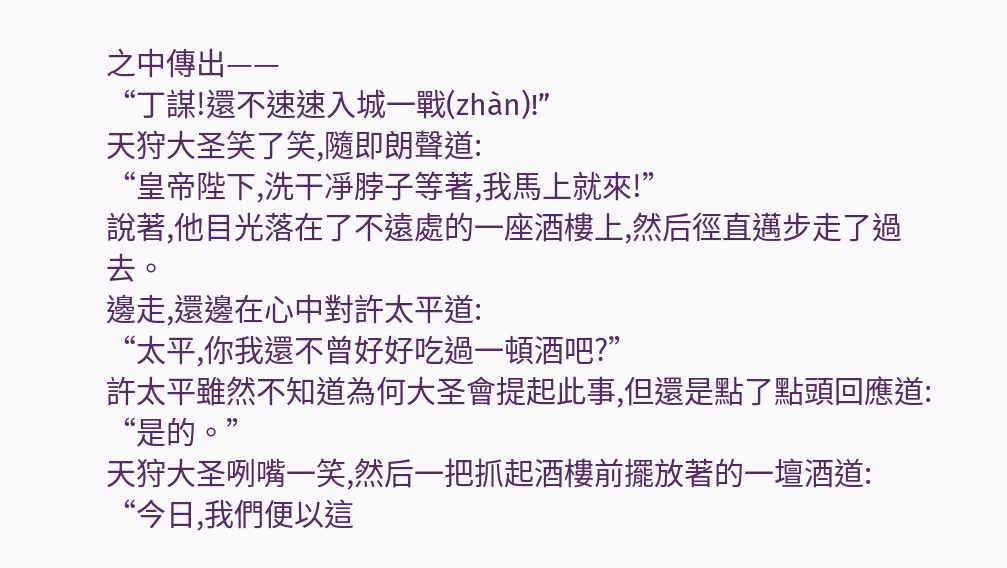之中傳出——
“丁謀!還不速速入城一戰(zhàn)!”
天狩大圣笑了笑,隨即朗聲道:
“皇帝陛下,洗干凈脖子等著,我馬上就來!”
說著,他目光落在了不遠處的一座酒樓上,然后徑直邁步走了過去。
邊走,還邊在心中對許太平道:
“太平,你我還不曾好好吃過一頓酒吧?”
許太平雖然不知道為何大圣會提起此事,但還是點了點頭回應道:
“是的。”
天狩大圣咧嘴一笑,然后一把抓起酒樓前擺放著的一壇酒道:
“今日,我們便以這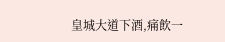皇城大道下酒,痛飲一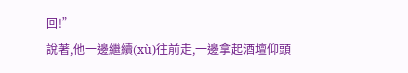回!”
說著,他一邊繼續(xù)往前走,一邊拿起酒壇仰頭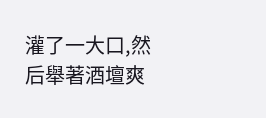灌了一大口,然后舉著酒壇爽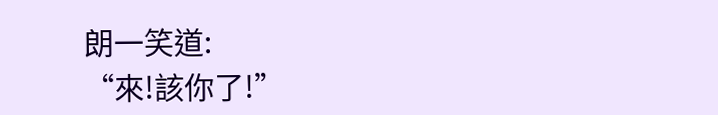朗一笑道:
“來!該你了!”